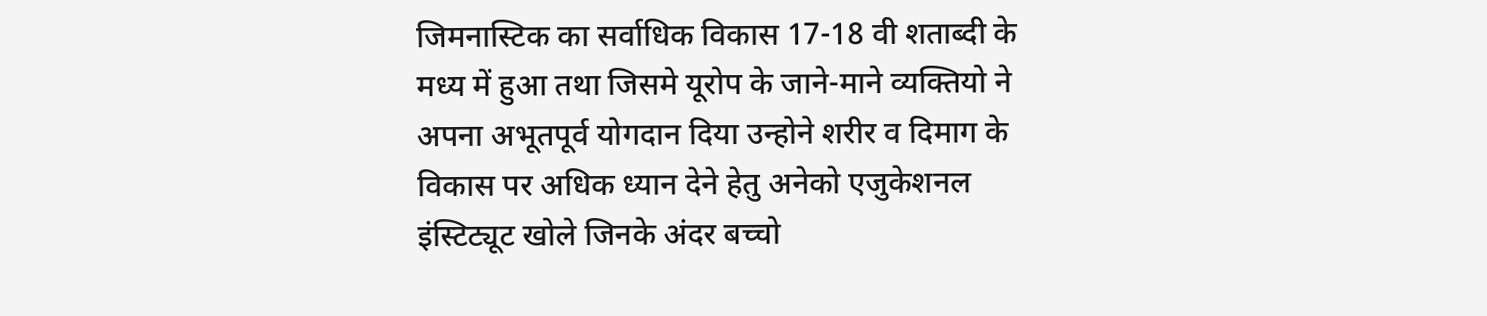जिमनास्टिक का सर्वाधिक विकास 17-18 वी शताब्दी के मध्य में हुआ तथा जिसमे यूरोप के जाने-माने व्यक्तियो ने अपना अभूतपूर्व योगदान दिया उन्होने शरीर व दिमाग के विकास पर अधिक ध्यान देने हेतु अनेको एजुकेशनल इंस्टिट्यूट खोले जिनके अंदर बच्चो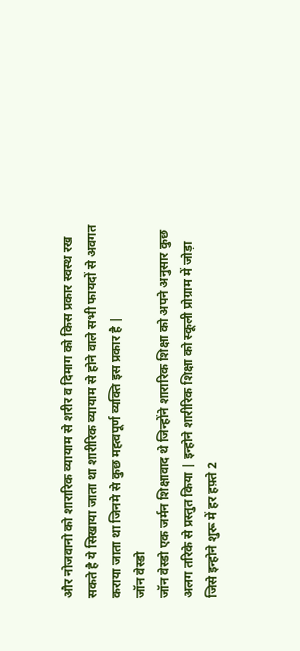और नोजवानो को शारारिक व्यायाम से शरीर व दिमाग को किस प्रकार स्वस्थ रख सकते है ये सिखाया जाता था शारीरिक व्यायाम से होने वाले सभी फायदों से अवगत कराया जाता था जिनमे से कुछ मह्त्वपूर्ण व्यक्ति इस प्रकार है |
जॉन वेस्डो
जॉन वेस्डो एक जर्मन शिक्षावाद थे जिन्होंने शारारिक शिक्षा को अपने अनुसार कुछ अलग तरिके से प्रस्तुत किया | इन्होने शारीरिक शिक्षा को स्कूली प्रोग्राम में जोड़ा जिसे इन्होने शुरू में हर हफ़्ते 2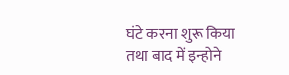घंटे करना शुरू किया तथा बाद में इन्होने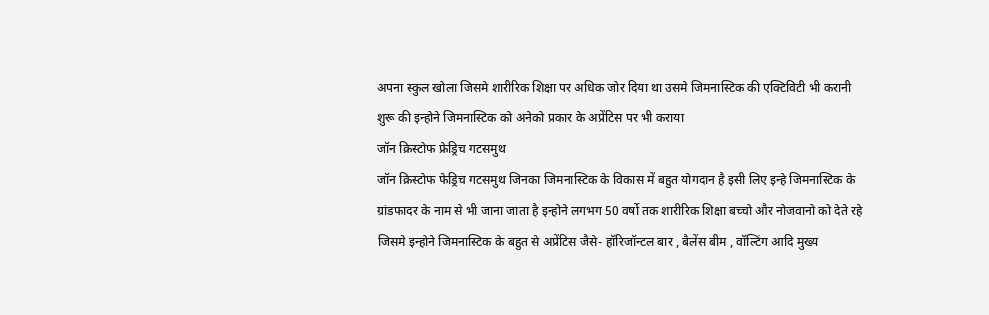अपना स्कुल खोला जिसमे शारीरिक शिक्षा पर अधिक जोर दिया था उसमे जिमनास्टिक की एक्टिविटी भी करानी शुरू की इन्होने जिमनास्टिक को अनेको प्रकार के अप्रेंटिस पर भी कराया
जॉन क्रिस्टोफ फ्रेड्रिच गटसमुथ
जॉन क्रिस्टोफ फेड्रिच गटसमुथ जिनका जिमनास्टिक के विकास में बहुत योगदान है इसी लिए इन्हे जिमनास्टिक के ग्रांडफादर के नाम से भी जाना जाता है इन्होने लगभग 50 वर्षो तक शारीरिक शिक्षा बच्चो और नोजवानो को देते रहे जिसमे इन्होने जिमनास्टिक के बहुत से अप्रेंटिस जैसे- हॉरिजॉन्टल बार , बैलेंस बीम , वॉल्टिंग आदि मुख्य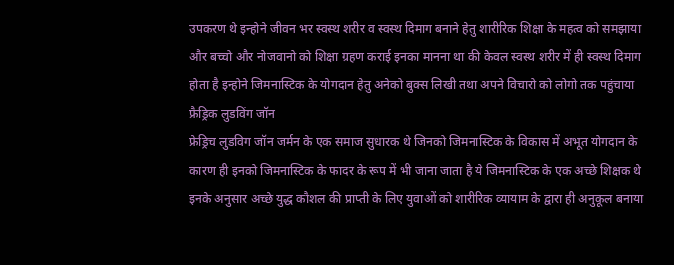उपकरण थे इन्होने जीवन भर स्वस्थ शरीर व स्वस्थ दिमाग बनाने हेतु शारीरिक शिक्षा के महत्व को समझाया और बच्चो और नोजवानो को शिक्षा ग्रहण कराई इनका मानना था की केवल स्वस्थ शरीर में ही स्वस्थ दिमाग होता है इन्होने जिमनास्टिक के योगदान हेतु अनेको बुक्स लिखी तथा अपने विचारो को लोगो तक पहुंचाया
फ्रैड्रिक लुडविंग जॉन
फ्रेड्रिच लुडविग जॉन जर्मन के एक समाज सुधारक थे जिनको जिमनास्टिक के विकास में अभूत योगदान के कारण ही इनको जिमनास्टिक के फादर के रूप में भी जाना जाता है ये जिमनास्टिक के एक अच्छे शिक्षक थे इनके अनुसार अच्छे युद्ध कौशल की प्राप्ती के लिए युवाओं को शारीरिक व्यायाम के द्वारा ही अनुकूल बनाया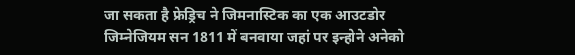जा सकता है फ्रेड्रिच ने जिमनास्टिक का एक आउटडोर जिम्नेजियम सन 1811 में बनवाया जहां पर इन्होने अनेको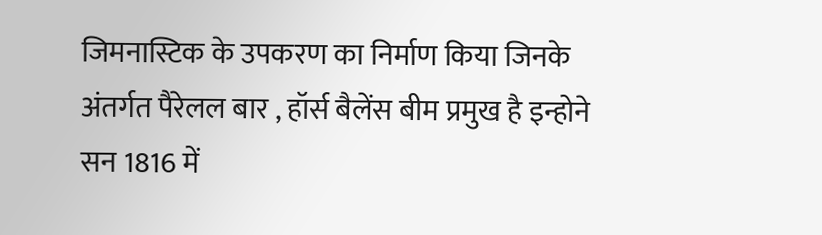जिमनास्टिक के उपकरण का निर्माण किया जिनके अंतर्गत पैरेलल बार , हॉर्स बैलेंस बीम प्रमुख है इन्होने सन 1816 में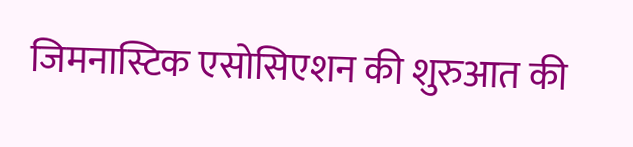जिमनास्टिक एसोसिएशन की शुरुआत की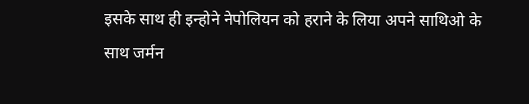इसके साथ ही इन्होने नेपोलियन को हराने के लिया अपने साथिओ के साथ जर्मन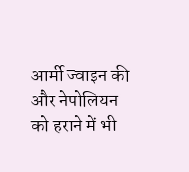आर्मी ज्वाइन की और नेपोलियन को हराने में भी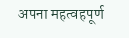अपना महत्वहपूर्ण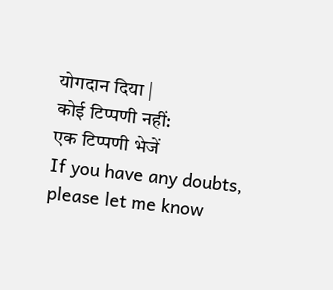योगदान दिया |
कोई टिप्पणी नहीं:
एक टिप्पणी भेजें
If you have any doubts, please let me know